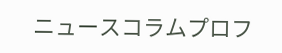ニュースコラムプロフ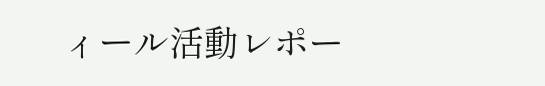ィール活動レポー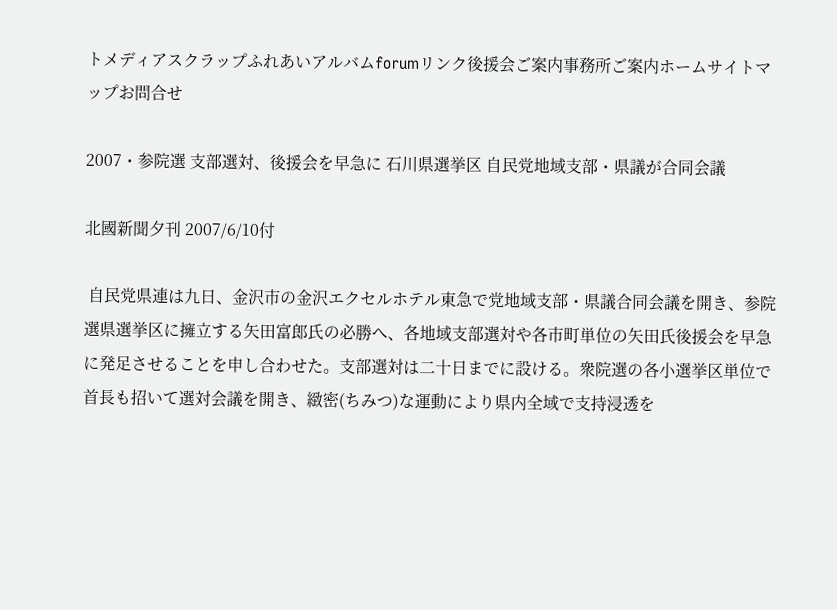トメディアスクラップふれあいアルバムforumリンク後援会ご案内事務所ご案内ホームサイトマップお問合せ

2007・参院選 支部選対、後援会を早急に 石川県選挙区 自民党地域支部・県議が合同会議

北國新聞夕刊 2007/6/10付

 自民党県連は九日、金沢市の金沢エクセルホテル東急で党地域支部・県議合同会議を開き、参院選県選挙区に擁立する矢田富郎氏の必勝へ、各地域支部選対や各市町単位の矢田氏後援会を早急に発足させることを申し合わせた。支部選対は二十日までに設ける。衆院選の各小選挙区単位で首長も招いて選対会議を開き、緻密(ちみつ)な運動により県内全域で支持浸透を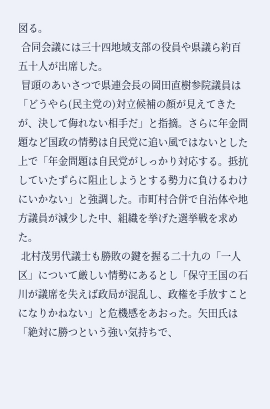図る。
 合同会議には三十四地域支部の役員や県議ら約百五十人が出席した。
 冒頭のあいさつで県連会長の岡田直樹参院議員は「どうやら(民主党の)対立候補の顔が見えてきたが、決して侮れない相手だ」と指摘。さらに年金問題など国政の情勢は自民党に追い風ではないとした上で「年金問題は自民党がしっかり対応する。抵抗していたずらに阻止しようとする勢力に負けるわけにいかない」と強調した。市町村合併で自治体や地方議員が減少した中、組織を挙げた選挙戦を求めた。
 北村茂男代議士も勝敗の鍵を握る二十九の「一人区」について厳しい情勢にあるとし「保守王国の石川が議席を失えば政局が混乱し、政権を手放すことになりかねない」と危機感をあおった。矢田氏は「絶対に勝つという強い気持ちで、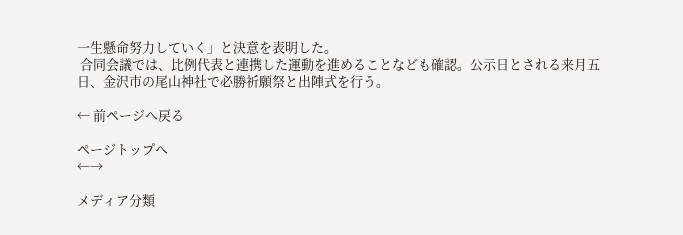一生懸命努力していく」と決意を表明した。
 合同会議では、比例代表と連携した運動を進めることなども確認。公示日とされる来月五日、金沢市の尾山神社で必勝祈願祭と出陣式を行う。

← 前ページへ戻る

ページトップへ
←→

メディア分類